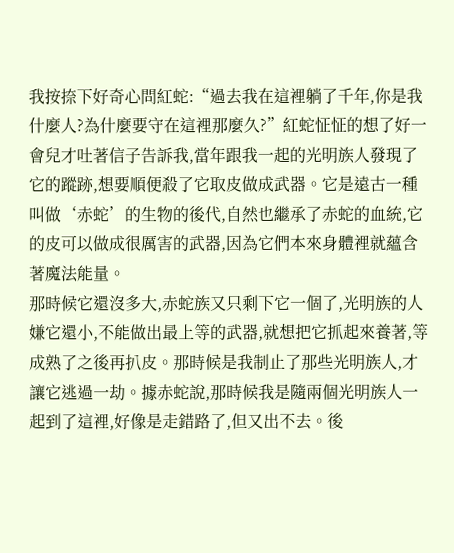我按捺下好奇心問紅蛇:“過去我在這裡躺了千年,你是我什麼人?為什麼要守在這裡那麼久?”紅蛇怔怔的想了好一會兒才吐著信子告訴我,當年跟我一起的光明族人發現了它的蹤跡,想要順便殺了它取皮做成武器。它是遠古一種叫做‘赤蛇’的生物的後代,自然也繼承了赤蛇的血統,它的皮可以做成很厲害的武器,因為它們本來身體裡就蘊含著魔法能量。
那時候它還沒多大,赤蛇族又只剩下它一個了,光明族的人嫌它還小,不能做出最上等的武器,就想把它抓起來養著,等成熟了之後再扒皮。那時候是我制止了那些光明族人,才讓它逃過一劫。據赤蛇說,那時候我是隨兩個光明族人一起到了這裡,好像是走錯路了,但又出不去。後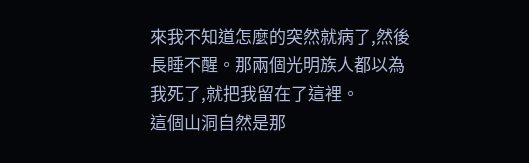來我不知道怎麼的突然就病了,然後長睡不醒。那兩個光明族人都以為我死了,就把我留在了這裡。
這個山洞自然是那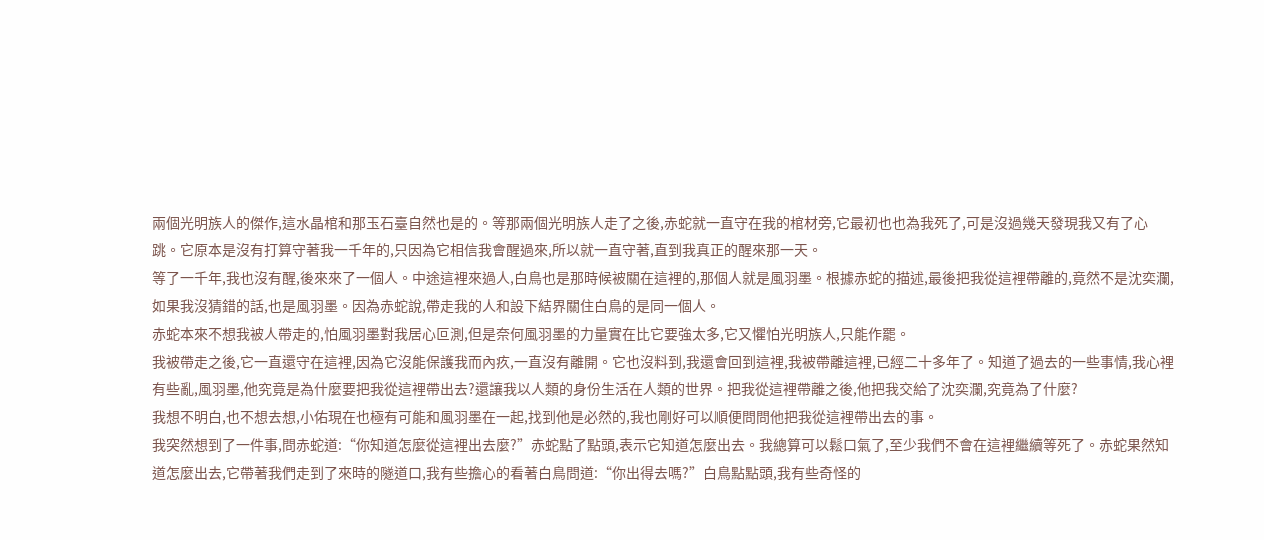兩個光明族人的傑作,這水晶棺和那玉石臺自然也是的。等那兩個光明族人走了之後,赤蛇就一直守在我的棺材旁,它最初也也為我死了,可是沒過幾天發現我又有了心跳。它原本是沒有打算守著我一千年的,只因為它相信我會醒過來,所以就一直守著,直到我真正的醒來那一天。
等了一千年,我也沒有醒,後來來了一個人。中途這裡來過人,白鳥也是那時候被關在這裡的,那個人就是風羽墨。根據赤蛇的描述,最後把我從這裡帶離的,竟然不是沈奕瀾,如果我沒猜錯的話,也是風羽墨。因為赤蛇說,帶走我的人和設下結界關住白鳥的是同一個人。
赤蛇本來不想我被人帶走的,怕風羽墨對我居心叵測,但是奈何風羽墨的力量實在比它要強太多,它又懼怕光明族人,只能作罷。
我被帶走之後,它一直還守在這裡,因為它沒能保護我而內疚,一直沒有離開。它也沒料到,我還會回到這裡,我被帶離這裡,已經二十多年了。知道了過去的一些事情,我心裡有些亂,風羽墨,他究竟是為什麼要把我從這裡帶出去?還讓我以人類的身份生活在人類的世界。把我從這裡帶離之後,他把我交給了沈奕瀾,究竟為了什麼?
我想不明白,也不想去想,小佑現在也極有可能和風羽墨在一起,找到他是必然的,我也剛好可以順便問問他把我從這裡帶出去的事。
我突然想到了一件事,問赤蛇道:“你知道怎麼從這裡出去麼?”赤蛇點了點頭,表示它知道怎麼出去。我總算可以鬆口氣了,至少我們不會在這裡繼續等死了。赤蛇果然知道怎麼出去,它帶著我們走到了來時的隧道口,我有些擔心的看著白鳥問道:“你出得去嗎?”白鳥點點頭,我有些奇怪的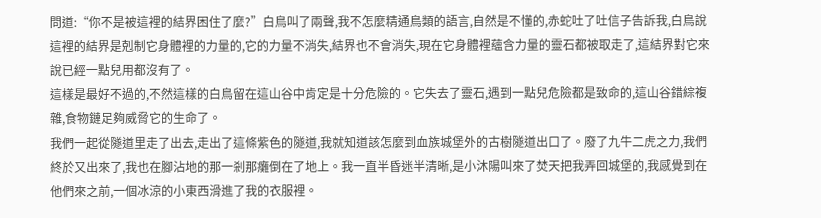問道:“你不是被這裡的結界困住了麼?”白鳥叫了兩聲,我不怎麼精通鳥類的語言,自然是不懂的,赤蛇吐了吐信子告訴我,白鳥說這裡的結界是剋制它身體裡的力量的,它的力量不消失,結界也不會消失,現在它身體裡蘊含力量的靈石都被取走了,這結界對它來說已經一點兒用都沒有了。
這樣是最好不過的,不然這樣的白鳥留在這山谷中肯定是十分危險的。它失去了靈石,遇到一點兒危險都是致命的,這山谷錯綜複雜,食物鏈足夠威脅它的生命了。
我們一起從隧道里走了出去,走出了這條紫色的隧道,我就知道該怎麼到血族城堡外的古樹隧道出口了。廢了九牛二虎之力,我們終於又出來了,我也在腳沾地的那一剎那癱倒在了地上。我一直半昏迷半清晰,是小沐陽叫來了焚天把我弄回城堡的,我感覺到在他們來之前,一個冰涼的小東西滑進了我的衣服裡。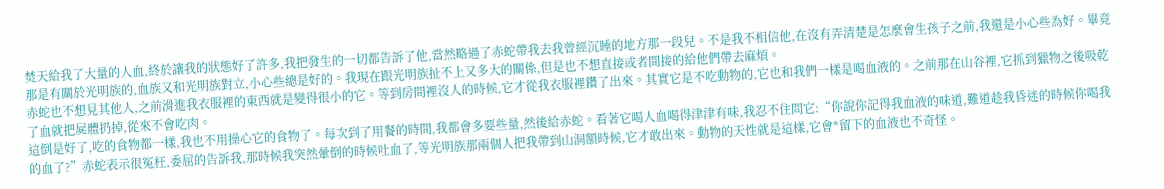焚天給我了大量的人血,終於讓我的狀態好了許多,我把發生的一切都告訴了他,當然略過了赤蛇帶我去我曾經沉睡的地方那一段兒。不是我不相信他,在沒有弄清楚是怎麼會生孩子之前,我還是小心些為好。畢竟那是有關於光明族的,血族又和光明族對立,小心些總是好的。我現在跟光明族扯不上又多大的關係,但是也不想直接或者間接的給他們帶去麻煩。
赤蛇也不想見其他人,之前滑進我衣服裡的東西就是變得很小的它。等到房間裡沒人的時候,它才從我衣服裡鑽了出來。其實它是不吃動物的,它也和我們一樣是喝血液的。之前那在山谷裡,它抓到獵物之後吸乾了血就把屍體扔掉,從來不會吃肉。
這倒是好了,吃的食物都一樣,我也不用操心它的食物了。每次到了用餐的時間,我都會多要些量,然後給赤蛇。看著它喝人血喝得津津有味,我忍不住問它:“你說你記得我血液的味道,難道趁我昏迷的時候你喝我的血了?”赤蛇表示很冤枉,委屈的告訴我,那時候我突然暈倒的時候吐血了,等光明族那兩個人把我帶到山洞額時候,它才敢出來。動物的天性就是這樣,它會*留下的血液也不奇怪。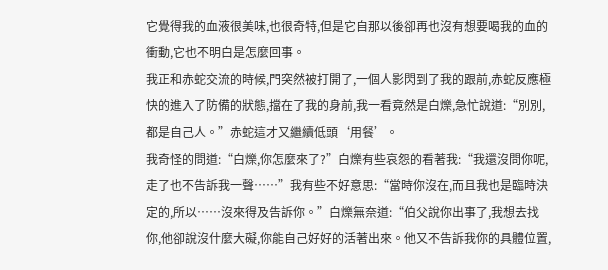它覺得我的血液很美味,也很奇特,但是它自那以後卻再也沒有想要喝我的血的衝動,它也不明白是怎麼回事。
我正和赤蛇交流的時候,門突然被打開了,一個人影閃到了我的跟前,赤蛇反應極快的進入了防備的狀態,擋在了我的身前,我一看竟然是白爍,急忙說道:“別別,都是自己人。”赤蛇這才又繼續低頭‘用餐’。
我奇怪的問道:“白爍,你怎麼來了?”白爍有些哀怨的看著我:“我還沒問你呢,走了也不告訴我一聲……”我有些不好意思:“當時你沒在,而且我也是臨時決定的,所以……沒來得及告訴你。”白爍無奈道:“伯父說你出事了,我想去找你,他卻說沒什麼大礙,你能自己好好的活著出來。他又不告訴我你的具體位置,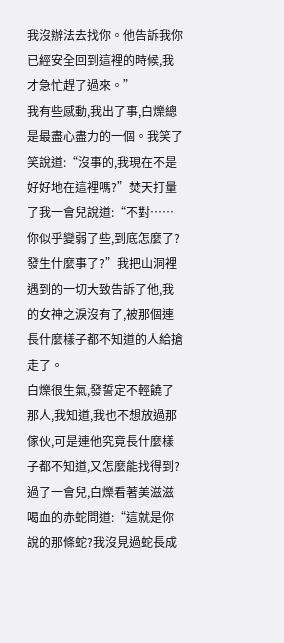我沒辦法去找你。他告訴我你已經安全回到這裡的時候,我才急忙趕了過來。”
我有些感動,我出了事,白爍總是最盡心盡力的一個。我笑了笑說道:“沒事的,我現在不是好好地在這裡嗎?”焚天打量了我一會兒說道:“不對……你似乎變弱了些,到底怎麼了?發生什麼事了?”我把山洞裡遇到的一切大致告訴了他,我的女神之淚沒有了,被那個連長什麼樣子都不知道的人給搶走了。
白爍很生氣,發誓定不輕饒了那人,我知道,我也不想放過那傢伙,可是連他究竟長什麼樣子都不知道,又怎麼能找得到?
過了一會兒,白爍看著美滋滋喝血的赤蛇問道:“這就是你說的那條蛇?我沒見過蛇長成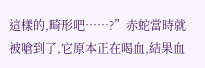這樣的,畸形吧……?”赤蛇當時就被嗆到了,它原本正在喝血,結果血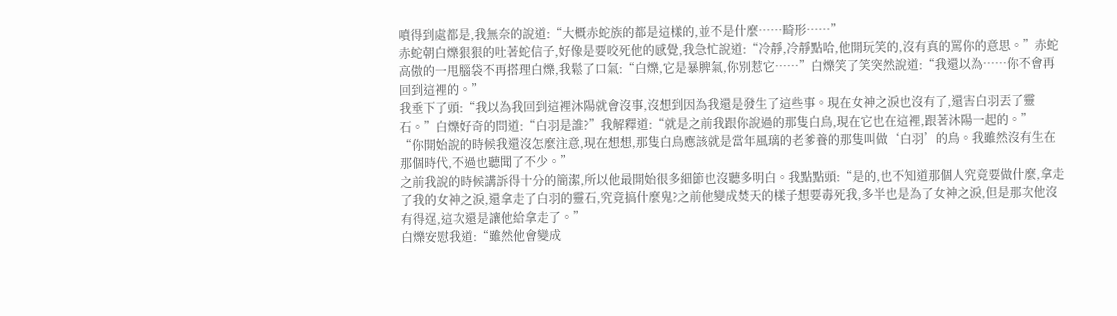噴得到處都是,我無奈的說道:“大概赤蛇族的都是這樣的,並不是什麼……畸形……”
赤蛇朝白爍狠狠的吐著蛇信子,好像是要咬死他的感覺,我急忙說道:“冷靜,冷靜點哈,他開玩笑的,沒有真的罵你的意思。”赤蛇高傲的一甩腦袋不再搭理白爍,我鬆了口氣:“白爍,它是暴脾氣,你別惹它……”白爍笑了笑突然說道:“我還以為……你不會再回到這裡的。”
我垂下了頭:“我以為我回到這裡沐陽就會沒事,沒想到因為我還是發生了這些事。現在女神之淚也沒有了,還害白羽丟了靈石。”白爍好奇的問道:“白羽是誰?”我解釋道:“就是之前我跟你說過的那隻白鳥,現在它也在這裡,跟著沐陽一起的。”
“你開始說的時候我還沒怎麼注意,現在想想,那隻白鳥應該就是當年風璃的老爹養的那隻叫做‘白羽’的鳥。我雖然沒有生在那個時代,不過也聽聞了不少。”
之前我說的時候講訴得十分的簡潔,所以他最開始很多細節也沒聽多明白。我點點頭:“是的,也不知道那個人究竟要做什麼,拿走了我的女神之淚,還拿走了白羽的靈石,究竟搞什麼鬼?之前他變成焚天的樣子想要毒死我,多半也是為了女神之淚,但是那次他沒有得逞,這次還是讓他給拿走了。”
白爍安慰我道:“雖然他會變成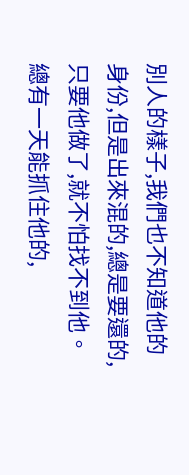別人的樣子,我們也不知道他的身份,但是出來混的,總是要還的,只要他做了,就不怕找不到他。總有一天能抓住他的,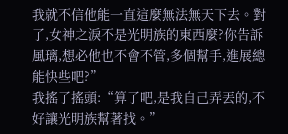我就不信他能一直這麼無法無天下去。對了,女神之淚不是光明族的東西麼?你告訴風璃,想必他也不會不管,多個幫手,進展總能快些吧?”
我搖了搖頭:“算了吧,是我自己弄丟的,不好讓光明族幫著找。”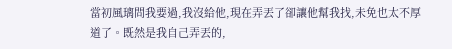當初風璃問我要過,我沒給他,現在弄丟了卻讓他幫我找,未免也太不厚道了。既然是我自己弄丟的,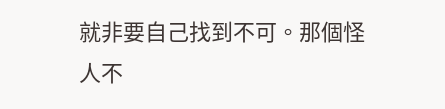就非要自己找到不可。那個怪人不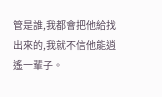管是誰,我都會把他給找出來的,我就不信他能逍遙一輩子。